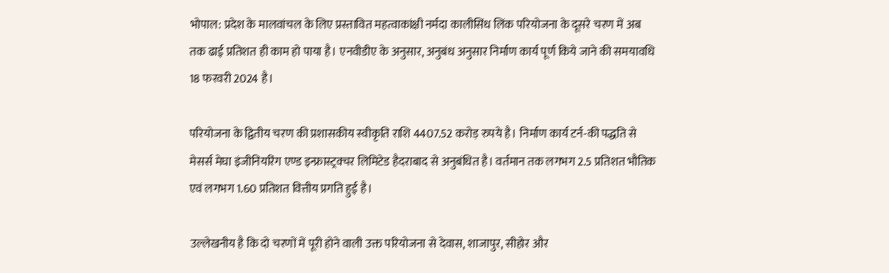भोपाल: प्रदेश के मालवांचल के लिए प्रस्तावित महत्वाकांक्षी नर्मदा कालीसिंध लिंक परियोजना के दूसरे चरण में अब तक ढाई प्रतिशत ही काम हो पाया है। एनवीडीए के अनुसार, अनुबंध अनुसार निर्माण कार्य पूर्ण किये जाने की समयावधि 18 फरवरी 2024 है।

परियोजना के द्वितीय चरण की प्रशासकीय स्वीकृति राशि 4407.52 करोड़ रुपये है। निर्माण कार्य टर्न-की पद्धति से मेसर्स मेघा इंजीनियरिंग एण्ड इन्फ्रास्ट्रक्चर लिमिटेड हैदराबाद से अनुबंधित है। वर्तमान तक लगभग 2.5 प्रतिशत भौतिक एवं लगभग 1.60 प्रतिशत वित्तीय प्रगति हुई है।

उल्लेखनीय है कि दो चरणों में पूरी होने वाली उक्त परियोजना से देवास, शाजापुर, सीहोर और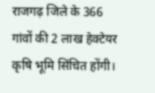राजगढ़ जिले के 366 गांवों की 2 लाख हेक्टेयर कृषि भूमि सिंचित होंगी।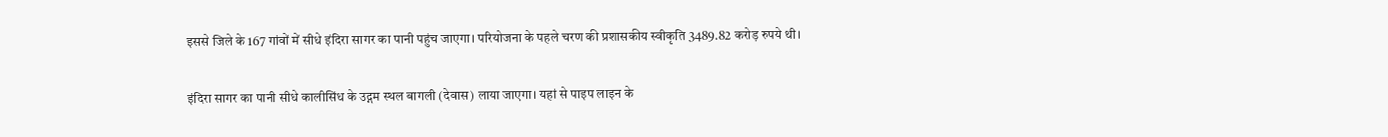इससे जिले के 167 गांवों में सीधे इंदिरा सागर का पानी पहुंच जाएगा। परियोजना के पहले चरण की प्रशासकीय स्वीकृति 3489.82 करोड़ रुपये थी।

इंदिरा सागर का पानी सीधे कालीसिंध के उद्गम स्थल बागली (देवास) लाया जाएगा। यहां से पाइप लाइन के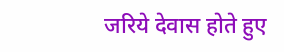जरिये देवास होते हुए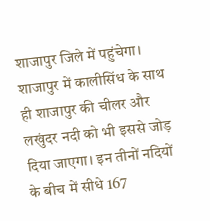शाजापुर जिले में पहुंचेगा। शाजापुर में कालीसिंध के साथ ही शाजापुर की चीलर और लखुंदर नदी को भी इससे जोड़ दिया जाएगा। इन तीनों नदियों के बीच में सीधे 167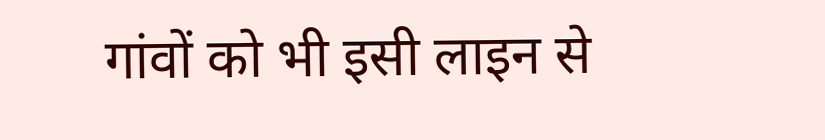गांवों को भी इसी लाइन से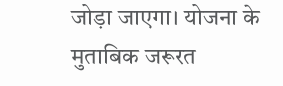जोड़ा जाएगा। योजना के मुताबिक जरूरत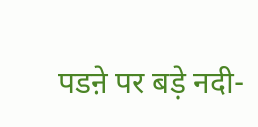पडऩे पर बड़े नदी-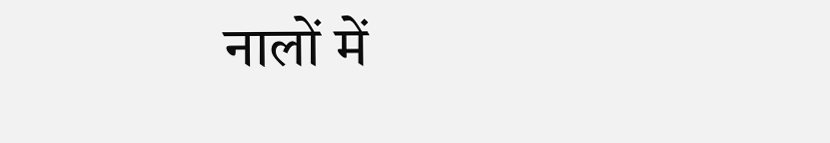नालों में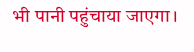भी पानी पहुंचाया जाएगा।